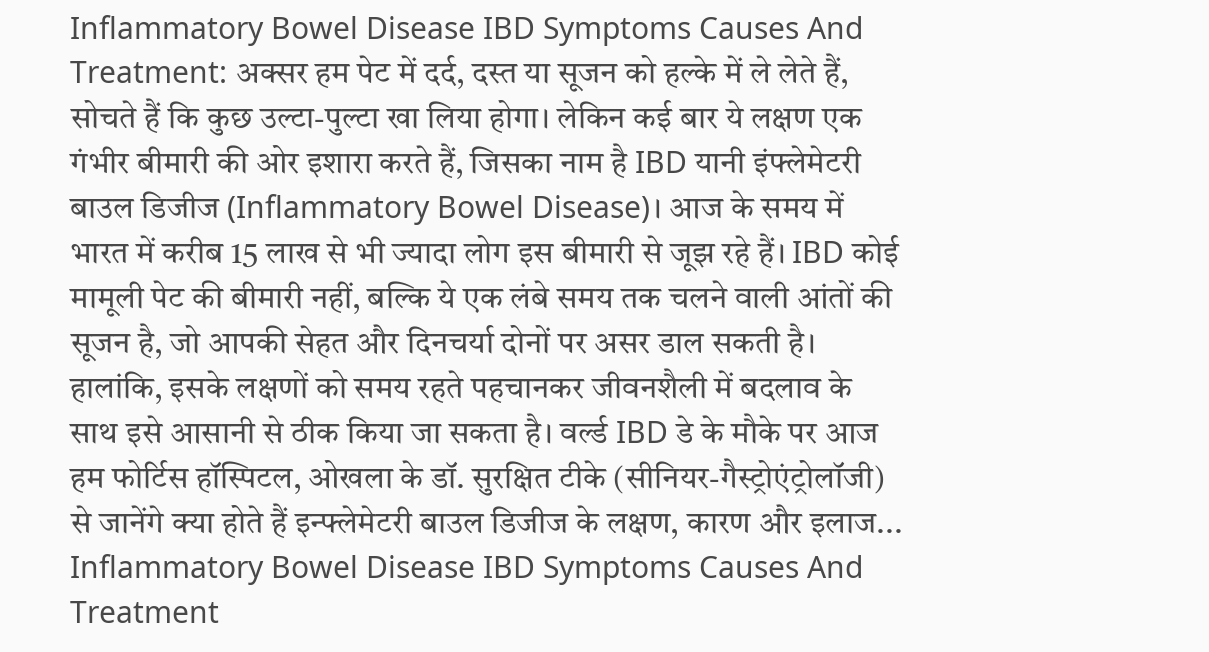Inflammatory Bowel Disease IBD Symptoms Causes And Treatment: अक्सर हम पेट में दर्द, दस्त या सूजन को हल्के में ले लेते हैं, सोचते हैं कि कुछ उल्टा-पुल्टा खा लिया होगा। लेकिन कई बार ये लक्षण एक गंभीर बीमारी की ओर इशारा करते हैं, जिसका नाम है IBD यानी इंफ्लेमेटरी बाउल डिजीज (Inflammatory Bowel Disease)। आज के समय में भारत में करीब 15 लाख से भी ज्यादा लोग इस बीमारी से जूझ रहे हैं। IBD कोई मामूली पेट की बीमारी नहीं, बल्कि ये एक लंबे समय तक चलने वाली आंतों की सूजन है, जो आपकी सेहत और दिनचर्या दोनों पर असर डाल सकती है। हालांकि, इसके लक्षणों को समय रहते पहचानकर जीवनशैली में बदलाव के साथ इसे आसानी से ठीक किया जा सकता है। वर्ल्ड IBD डे के मौके पर आज हम फोर्टिस हॉस्पिटल, ओखला के डॉ. सुरक्षित टीके (सीनियर-गैस्ट्रोएंट्रोलॉजी) से जानेंगे क्या होते हैं इन्फ्लेमेटरी बाउल डिजीज के लक्षण, कारण और इलाज...
Inflammatory Bowel Disease IBD Symptoms Causes And Treatment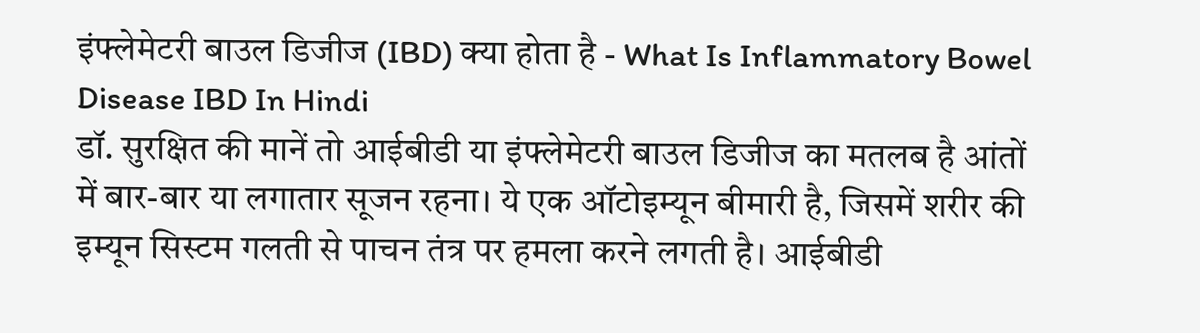इंफ्लेमेटरी बाउल डिजीज (IBD) क्या होता है - What Is Inflammatory Bowel Disease IBD In Hindi
डॉ. सुरक्षित की मानें तो आईबीडी या इंफ्लेमेटरी बाउल डिजीज का मतलब है आंतों में बार-बार या लगातार सूजन रहना। ये एक ऑटोइम्यून बीमारी है, जिसमें शरीर की इम्यून सिस्टम गलती से पाचन तंत्र पर हमला करने लगती है। आईबीडी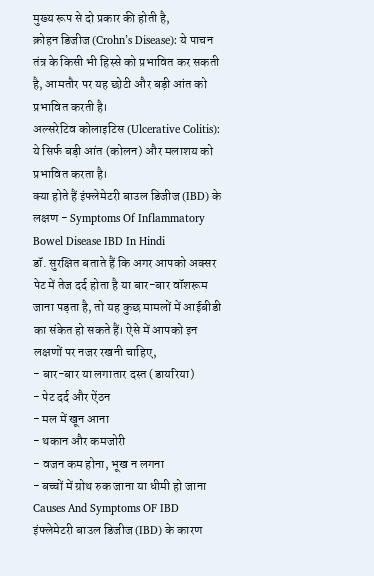मुख्य रूप से दो प्रकार की होती है,
क्रोहन डिजीज (Crohn’s Disease): ये पाचन तंत्र के किसी भी हिस्से को प्रभावित कर सकती है, आमतौर पर यह छोटी और बड़ी आंत को प्रभावित करती है।
अल्सरेटिव कोलाइटिस (Ulcerative Colitis): ये सिर्फ बड़ी आंत (कोलन) और मलाशय को प्रभावित करता है।
क्या होते हैं इंफ्लेमेटरी बाउल डिजीज (IBD) के लक्षण - Symptoms Of Inflammatory Bowel Disease IBD In Hindi
डॉ. सुरक्षित बताते हैं कि अगर आपको अक्सर पेट में तेज दर्द होता है या बार-बार वॉशरूम जाना पड़ता है, तो यह कुछ मामलों में आईबीडी का संकेत हो सकते हैं। ऐसे में आपको इन लक्षणों पर नजर रखनी चाहिए,
- बार-बार या लगातार दस्त (डायरिया)
- पेट दर्द और ऐंठन
- मल में खून आना
- थकान और कमजोरी
- वजन कम होना, भूख न लगना
- बच्चों में ग्रोथ रुक जाना या धीमी हो जाना
Causes And Symptoms OF IBD
इंफ्लेमेटरी बाउल डिजीज (IBD) के कारण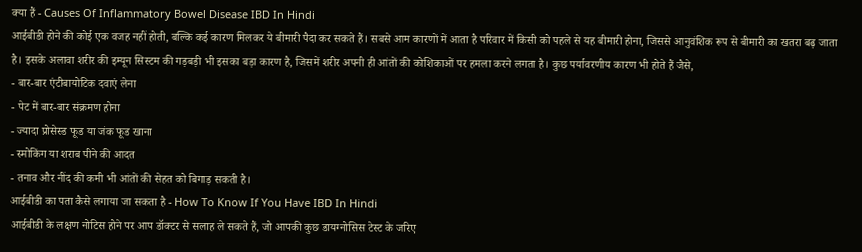क्या हैं - Causes Of Inflammatory Bowel Disease IBD In Hindi
आईबीडी होने की कोई एक वजह नहीं होती, बल्कि कई कारण मिलकर ये बीमारी पैदा कर सकते हैं। सबसे आम कारणों में आता है परिवार में किसी को पहले से यह बीमारी होना, जिससे आनुवंशिक रूप से बीमारी का खतरा बढ़ जाता है। इसके अलावा शरीर की इम्यून सिस्टम की गड़बड़ी भी इसका बड़ा कारण है, जिसमें शरीर अपनी ही आंतों की कोशिकाओं पर हमला करने लगता है। कुछ पर्यावरणीय कारण भी होते हैं जैसे,
- बार-बार एंटीबायोटिक दवाएं लेना
- पेट में बार-बार संक्रमण होना
- ज्यादा प्रोसेस्ड फूड या जंक फूड खाना
- स्मोकिंग या शराब पीने की आदत
- तनाव और नींद की कमी भी आंतों की सेहत को बिगाड़ सकती है।
आईबीडी का पता कैसे लगाया जा सकता है - How To Know If You Have IBD In Hindi
आईबीडी के लक्षण नोटिस होने पर आप डॉक्टर से सलाह ले सकते हैं, जो आपकी कुछ डायग्नोसिस टेस्ट के जरिए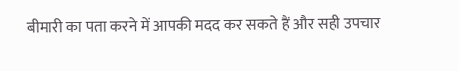बीमारी का पता करने में आपकी मदद कर सकते हैं और सही उपचार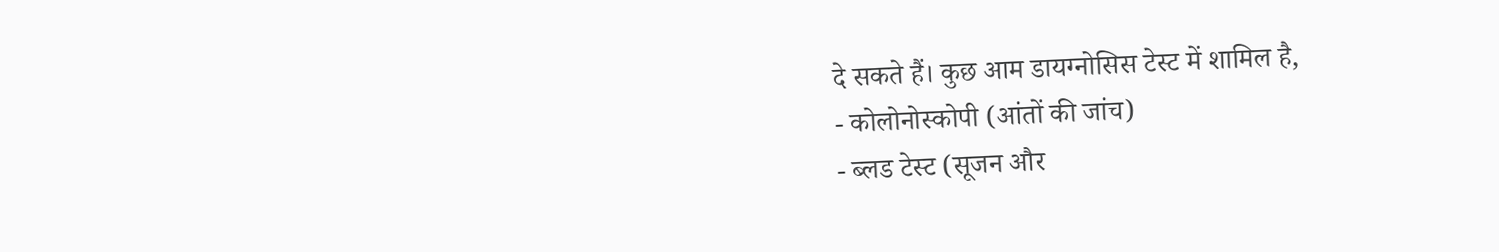दे सकते हैं। कुछ आम डायग्नोसिस टेस्ट में शामिल है,
- कोलोनोस्कोपी (आंतों की जांच)
- ब्लड टेस्ट (सूजन और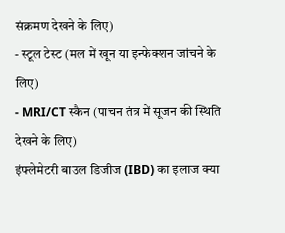संक्रमण देखने के लिए)
- स्टूल टेस्ट (मल में खून या इन्फेक्शन जांचने के लिए)
- MRI/CT स्कैन (पाचन तंत्र में सूजन की स्थिति देखने के लिए)
इंफ्लेमेटरी बाउल डिजीज (IBD) का इलाज क्या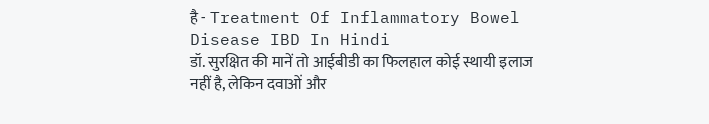है - Treatment Of Inflammatory Bowel Disease IBD In Hindi
डॉ. सुरक्षित की मानें तो आईबीडी का फिलहाल कोई स्थायी इलाज नहीं है, लेकिन दवाओं और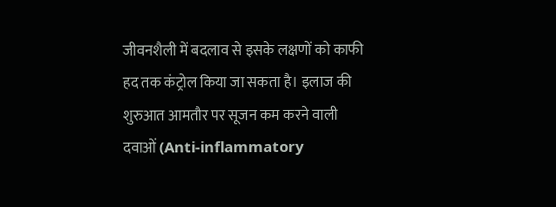जीवनशैली में बदलाव से इसके लक्षणों को काफी हद तक कंट्रोल किया जा सकता है। इलाज की शुरुआत आमतौर पर सूजन कम करने वाली दवाओं (Anti-inflammatory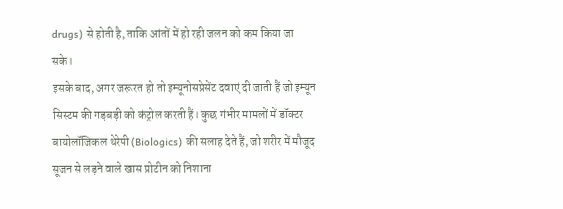drugs) से होती है, ताकि आंतों में हो रही जलन को कम किया जा सके।
इसके बाद, अगर जरूरत हो तो इम्यूनोसप्रेसेंट दवाएं दी जाती हैं जो इम्यून सिस्टम की गड़बड़ी को कंट्रोल करती हैं। कुछ गंभीर मामलों में डॉक्टर बायोलॉजिकल थेरेपी (Biologics) की सलाह देते हैं, जो शरीर में मौजूद सूजन से लड़ने वाले खास प्रोटीन को निशाना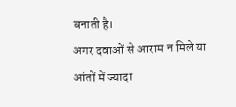बनाती है।
अगर दवाओं से आराम न मिले या आंतों में ज्यादा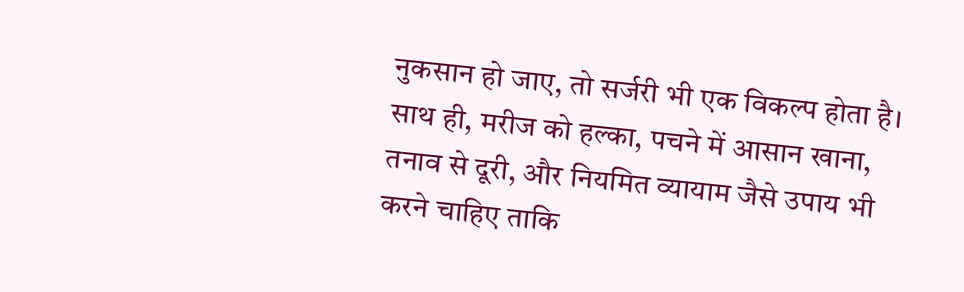नुकसान हो जाए, तो सर्जरी भी एक विकल्प होता है। साथ ही, मरीज को हल्का, पचने में आसान खाना, तनाव से दूरी, और नियमित व्यायाम जैसे उपाय भी करने चाहिए ताकि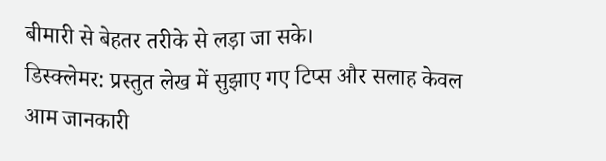बीमारी से बेहतर तरीके से लड़ा जा सके।
डिस्क्लेमर: प्रस्तुत लेख में सुझाए गए टिप्स और सलाह केवल आम जानकारी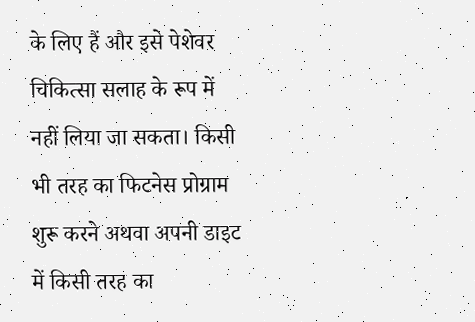के लिए हैं और इसे पेशेवर चिकित्सा सलाह के रूप में नहीं लिया जा सकता। किसी भी तरह का फिटनेस प्रोग्राम शुरू करने अथवा अपनी डाइट में किसी तरह का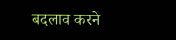बदलाव करने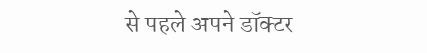से पहले अपने डॉक्टर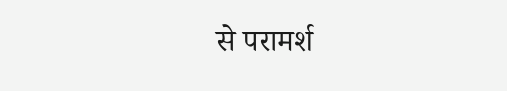से परामर्श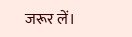जरूर लें।